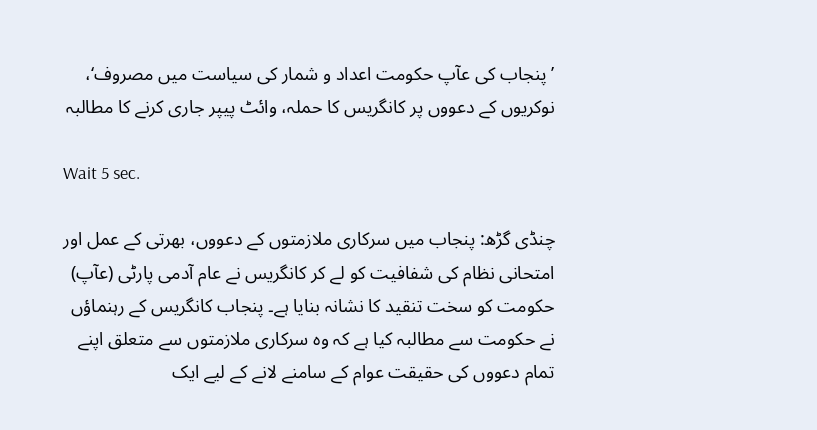’پنجاب کی عآپ حکومت اعداد و شمار کی سیاست میں مصروف‘، نوکریوں کے دعووں پر کانگریس کا حملہ، وائٹ پیپر جاری کرنے کا مطالبہ

Wait 5 sec.

چنڈی گڑھ: پنجاب میں سرکاری ملازمتوں کے دعووں، بھرتی کے عمل اور امتحانی نظام کی شفافیت کو لے کر کانگریس نے عام آدمی پارٹی (عآپ) حکومت کو سخت تنقید کا نشانہ بنایا ہے۔ پنجاب کانگریس کے رہنماؤں نے حکومت سے مطالبہ کیا ہے کہ وہ سرکاری ملازمتوں سے متعلق اپنے تمام دعووں کی حقیقت عوام کے سامنے لانے کے لیے ایک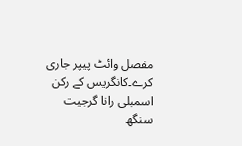مفصل وائٹ پیپر جاری کرے۔کانگریس کے رکن اسمبلی رانا گرجیت سنگھ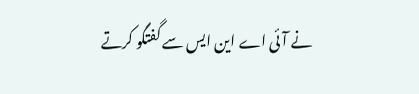نے آئی اے این ایس سے گفتگو کرتے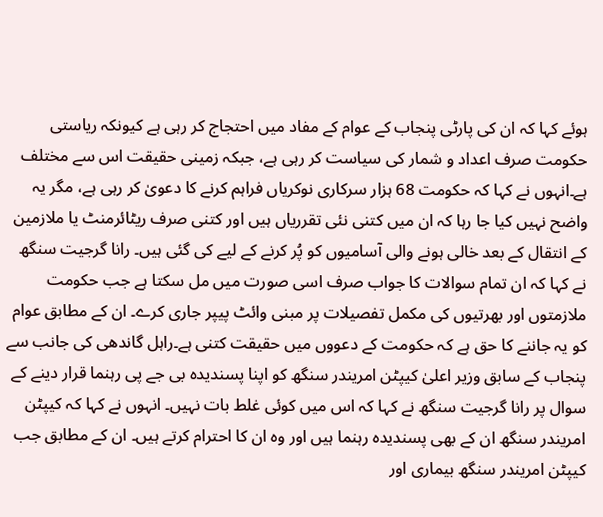ہوئے کہا کہ ان کی پارٹی پنجاب کے عوام کے مفاد میں احتجاج کر رہی ہے کیونکہ ریاستی حکومت صرف اعداد و شمار کی سیاست کر رہی ہے، جبکہ زمینی حقیقت اس سے مختلف ہے۔انہوں نے کہا کہ حکومت 68 ہزار سرکاری نوکریاں فراہم کرنے کا دعویٰ کر رہی ہے، مگر یہ واضح نہیں کیا جا رہا کہ ان میں کتنی نئی تقرریاں ہیں اور کتنی صرف ریٹائرمنٹ یا ملازمین کے انتقال کے بعد خالی ہونے والی آسامیوں کو پُر کرنے کے لیے کی گئی ہیں۔ رانا گرجیت سنگھ نے کہا کہ ان تمام سوالات کا جواب صرف اسی صورت میں مل سکتا ہے جب حکومت ملازمتوں اور بھرتیوں کی مکمل تفصیلات پر مبنی وائٹ پیپر جاری کرے۔ ان کے مطابق عوام کو یہ جاننے کا حق ہے کہ حکومت کے دعووں میں حقیقت کتنی ہے۔راہل گاندھی کی جانب سے پنجاب کے سابق وزیر اعلیٰ کیپٹن امریندر سنگھ کو اپنا پسندیدہ بی جے پی رہنما قرار دینے کے سوال پر رانا گرجیت سنگھ نے کہا کہ اس میں کوئی غلط بات نہیں۔ انہوں نے کہا کہ کیپٹن امریندر سنگھ ان کے بھی پسندیدہ رہنما ہیں اور وہ ان کا احترام کرتے ہیں۔ ان کے مطابق جب کیپٹن امریندر سنگھ بیماری اور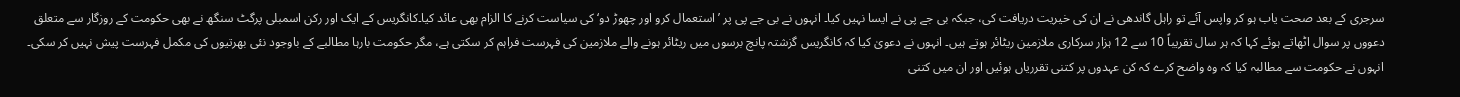سرجری کے بعد صحت یاب ہو کر واپس آئے تو راہل گاندھی نے ان کی خیریت دریافت کی، جبکہ بی جے پی نے ایسا نہیں کیا۔ انہوں نے بی جے پی پر ’استعمال کرو اور چھوڑ دو‘ کی سیاست کرنے کا الزام بھی عائد کیا۔کانگریس کے ایک اور رکن اسمبلی پرگٹ سنگھ نے بھی حکومت کے روزگار سے متعلق دعووں پر سوال اٹھاتے ہوئے کہا کہ ہر سال تقریباً 10 سے 12 ہزار سرکاری ملازمین ریٹائر ہوتے ہیں۔ انہوں نے دعویٰ کیا کہ کانگریس گزشتہ پانچ برسوں میں ریٹائر ہونے والے ملازمین کی فہرست فراہم کر سکتی ہے، مگر حکومت بارہا مطالبے کے باوجود نئی بھرتیوں کی مکمل فہرست پیش نہیں کر سکی۔ انہوں نے حکومت سے مطالبہ کیا کہ وہ واضح کرے کہ کن عہدوں پر کتنی تقرریاں ہوئیں اور ان میں کتنی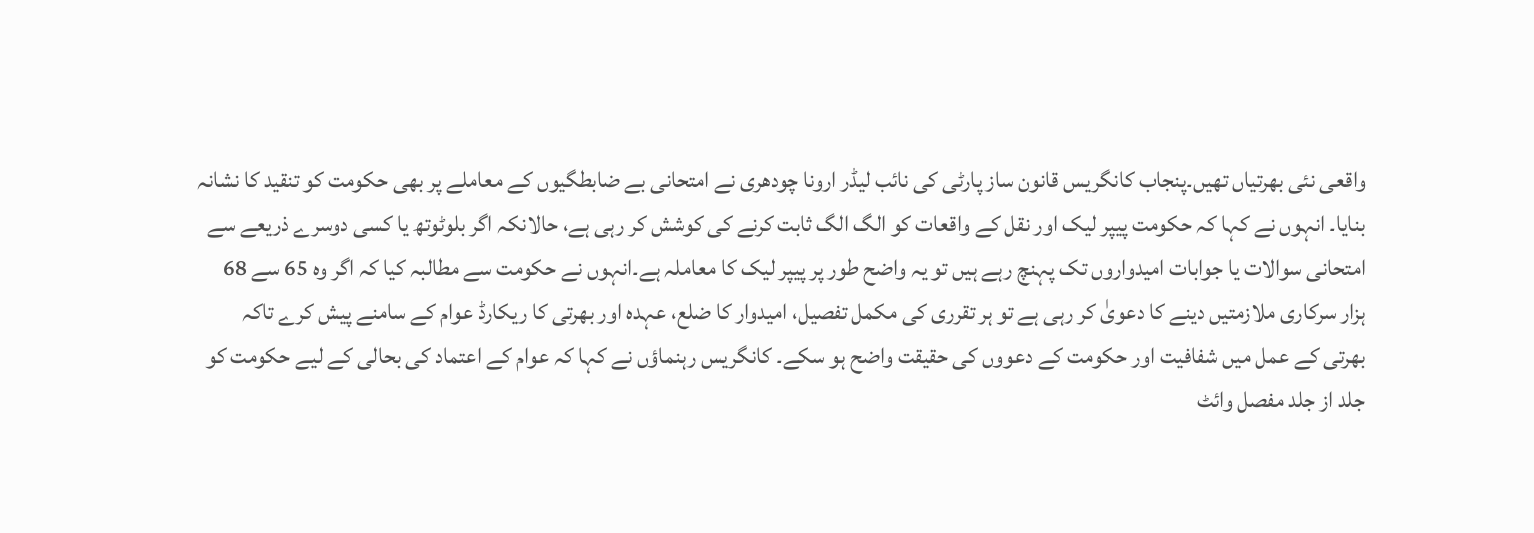واقعی نئی بھرتیاں تھیں۔پنجاب کانگریس قانون ساز پارٹی کی نائب لیڈر ارونا چودھری نے امتحانی بے ضابطگیوں کے معاملے پر بھی حکومت کو تنقید کا نشانہ بنایا۔ انہوں نے کہا کہ حکومت پیپر لیک اور نقل کے واقعات کو الگ الگ ثابت کرنے کی کوشش کر رہی ہے، حالانکہ اگر بلوٹوتھ یا کسی دوسرے ذریعے سے امتحانی سوالات یا جوابات امیدواروں تک پہنچ رہے ہیں تو یہ واضح طور پر پیپر لیک کا معاملہ ہے۔انہوں نے حکومت سے مطالبہ کیا کہ اگر وہ 65 سے 68 ہزار سرکاری ملازمتیں دینے کا دعویٰ کر رہی ہے تو ہر تقرری کی مکمل تفصیل، امیدوار کا ضلع، عہدہ اور بھرتی کا ریکارڈ عوام کے سامنے پیش کرے تاکہ بھرتی کے عمل میں شفافیت اور حکومت کے دعووں کی حقیقت واضح ہو سکے۔ کانگریس رہنماؤں نے کہا کہ عوام کے اعتماد کی بحالی کے لیے حکومت کو جلد از جلد مفصل وائٹ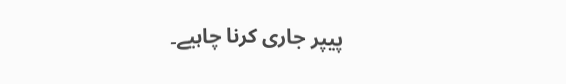پیپر جاری کرنا چاہیے۔